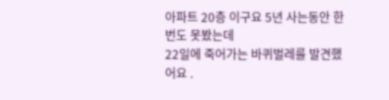아파트 20층 이구요 5년 사는동안 한번도 못봤는데
22일에 죽어가는 바퀴벌레를 발견했어요 .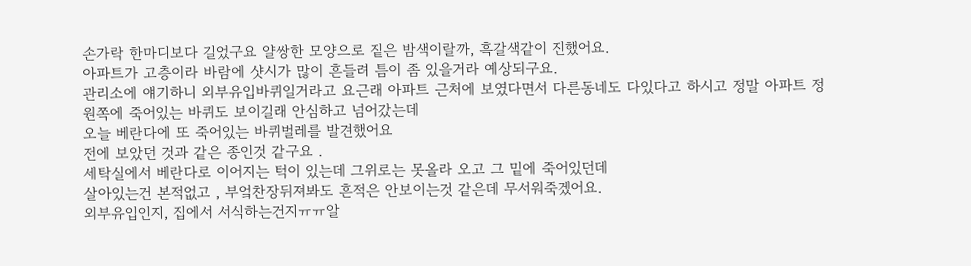손가락 한마디보다 길었구요 얄쌍한 모양으로 짙은 밤색이랄까, 흑갈색같이 진했어요.
아파트가 고층이라 바람에 샷시가 많이 흔들려 틈이 좀 있을거라 예상되구요.
관리소에 얘기하니 외부유입바퀴일거라고 요근래 아파트 근처에 보였다면서 다른동네도 다있다고 하시고 정말 아파트 정원쪽에 죽어있는 바퀴도 보이길래 안심하고 넘어갔는데
오늘 베란다에 또 죽어있는 바퀴벌레를 발견했어요
전에 보았던 것과 같은 종인것 같구요 .
세탁실에서 베란다로 이어지는 턱이 있는데 그위로는 못올라 오고 그 밑에 죽어있던데
살아있는건 본적없고 , 부엌찬장뒤져봐도 흔적은 안보이는것 같은데 무서워죽겠어요.
외부유입인지, 집에서 서식하는건지ㅠㅠ알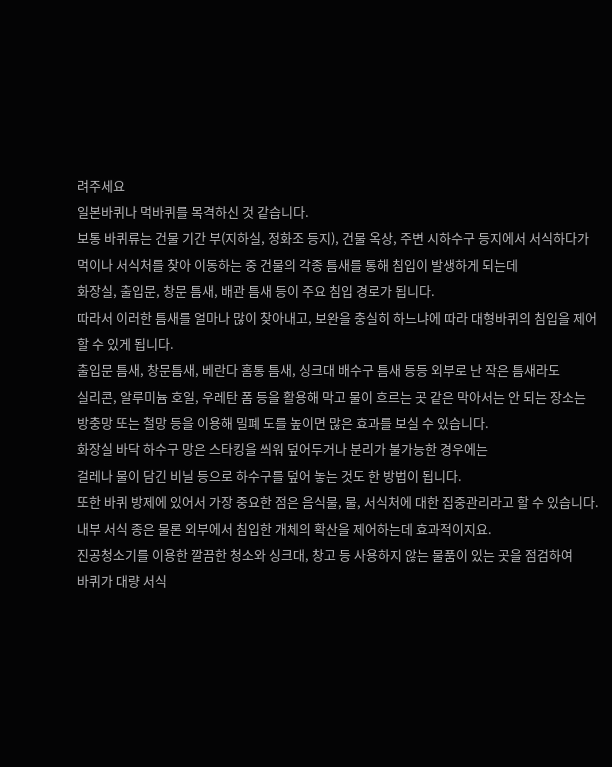려주세요
일본바퀴나 먹바퀴를 목격하신 것 같습니다.
보통 바퀴류는 건물 기간 부(지하실, 정화조 등지), 건물 옥상, 주변 시하수구 등지에서 서식하다가
먹이나 서식처를 찾아 이동하는 중 건물의 각종 틈새를 통해 침입이 발생하게 되는데
화장실, 출입문, 창문 틈새, 배관 틈새 등이 주요 침입 경로가 됩니다.
따라서 이러한 틈새를 얼마나 많이 찾아내고, 보완을 충실히 하느냐에 따라 대형바퀴의 침입을 제어할 수 있게 됩니다.
출입문 틈새, 창문틈새, 베란다 홈통 틈새, 싱크대 배수구 틈새 등등 외부로 난 작은 틈새라도
실리콘, 알루미늄 호일, 우레탄 폼 등을 활용해 막고 물이 흐르는 곳 같은 막아서는 안 되는 장소는
방충망 또는 철망 등을 이용해 밀폐 도를 높이면 많은 효과를 보실 수 있습니다.
화장실 바닥 하수구 망은 스타킹을 씌워 덮어두거나 분리가 불가능한 경우에는
걸레나 물이 담긴 비닐 등으로 하수구를 덮어 놓는 것도 한 방법이 됩니다.
또한 바퀴 방제에 있어서 가장 중요한 점은 음식물, 물, 서식처에 대한 집중관리라고 할 수 있습니다.
내부 서식 종은 물론 외부에서 침입한 개체의 확산을 제어하는데 효과적이지요.
진공청소기를 이용한 깔끔한 청소와 싱크대, 창고 등 사용하지 않는 물품이 있는 곳을 점검하여
바퀴가 대량 서식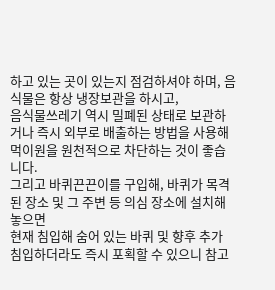하고 있는 곳이 있는지 점검하셔야 하며, 음식물은 항상 냉장보관을 하시고,
음식물쓰레기 역시 밀폐된 상태로 보관하거나 즉시 외부로 배출하는 방법을 사용해
먹이원을 원천적으로 차단하는 것이 좋습니다.
그리고 바퀴끈끈이를 구입해, 바퀴가 목격된 장소 및 그 주변 등 의심 장소에 설치해 놓으면
현재 침입해 숨어 있는 바퀴 및 향후 추가 침입하더라도 즉시 포획할 수 있으니 참고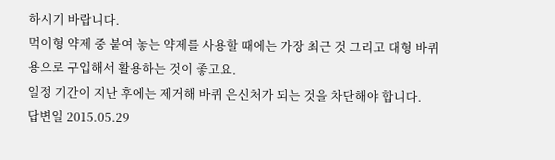하시기 바랍니다.
먹이형 약제 중 붙여 놓는 약제를 사용할 때에는 가장 최근 것 그리고 대형 바퀴용으로 구입해서 활용하는 것이 좋고요.
일정 기간이 지난 후에는 제거해 바퀴 은신처가 되는 것을 차단해야 합니다.
답변일 2015.05.29